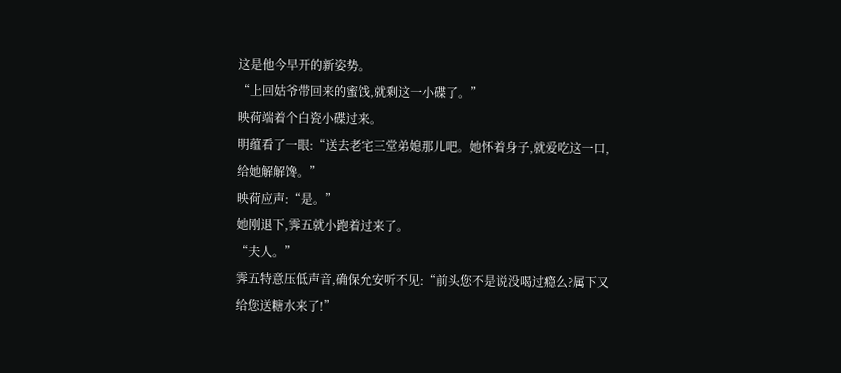这是他今早开的新姿势。
“上回姑爷带回来的蜜饯,就剩这一小碟了。”
映荷端着个白瓷小碟过来。
明蕴看了一眼:“送去老宅三堂弟媳那儿吧。她怀着身子,就爱吃这一口,给她解解馋。”
映荷应声:“是。”
她刚退下,霁五就小跑着过来了。
“夫人。”
霁五特意压低声音,确保允安听不见:“前头您不是说没喝过瘾么?属下又给您送糖水来了!”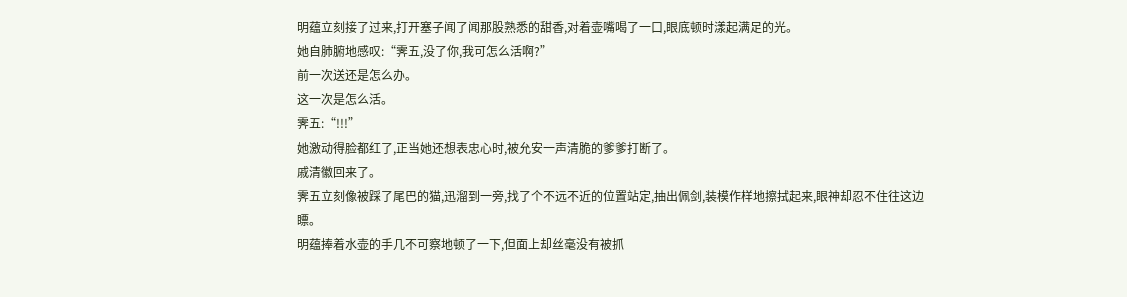明蕴立刻接了过来,打开塞子闻了闻那股熟悉的甜香,对着壶嘴喝了一口,眼底顿时漾起满足的光。
她自肺腑地感叹:“霁五,没了你,我可怎么活啊?”
前一次送还是怎么办。
这一次是怎么活。
霁五:“!!!”
她激动得脸都红了,正当她还想表忠心时,被允安一声清脆的爹爹打断了。
戚清徽回来了。
霁五立刻像被踩了尾巴的猫,迅溜到一旁,找了个不远不近的位置站定,抽出佩剑,装模作样地擦拭起来,眼神却忍不住往这边瞟。
明蕴捧着水壶的手几不可察地顿了一下,但面上却丝毫没有被抓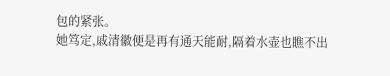包的紧张。
她笃定,戚清徽便是再有通天能耐,隔着水壶也瞧不出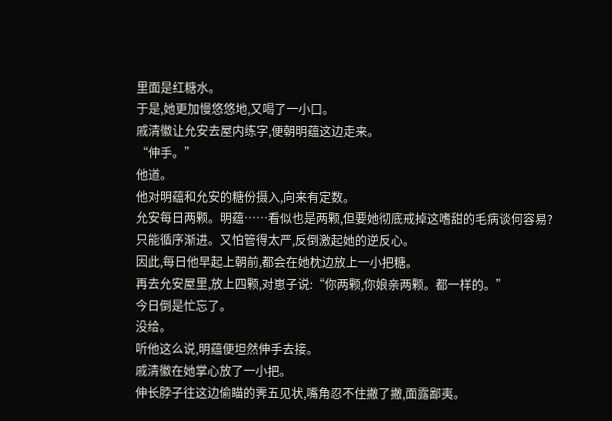里面是红糖水。
于是,她更加慢悠悠地,又喝了一小口。
戚清徽让允安去屋内练字,便朝明蕴这边走来。
“伸手。”
他道。
他对明蕴和允安的糖份摄入,向来有定数。
允安每日两颗。明蕴……看似也是两颗,但要她彻底戒掉这嗜甜的毛病谈何容易?
只能循序渐进。又怕管得太严,反倒激起她的逆反心。
因此,每日他早起上朝前,都会在她枕边放上一小把糖。
再去允安屋里,放上四颗,对崽子说:“你两颗,你娘亲两颗。都一样的。”
今日倒是忙忘了。
没给。
听他这么说,明蕴便坦然伸手去接。
戚清徽在她掌心放了一小把。
伸长脖子往这边偷瞄的霁五见状,嘴角忍不住撇了撇,面露鄙夷。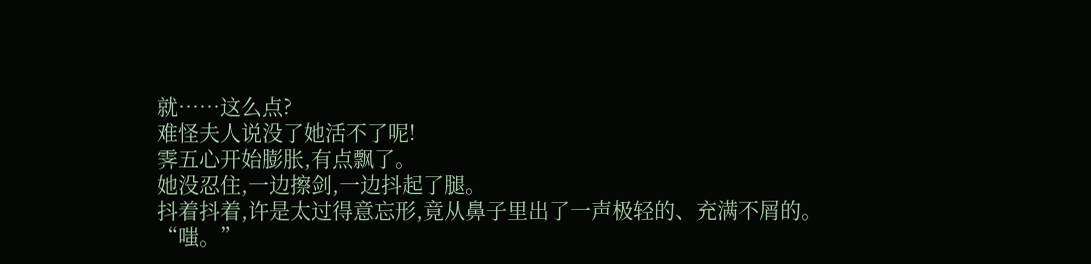就……这么点?
难怪夫人说没了她活不了呢!
霁五心开始膨胀,有点飘了。
她没忍住,一边擦剑,一边抖起了腿。
抖着抖着,许是太过得意忘形,竟从鼻子里出了一声极轻的、充满不屑的。
“嗤。”